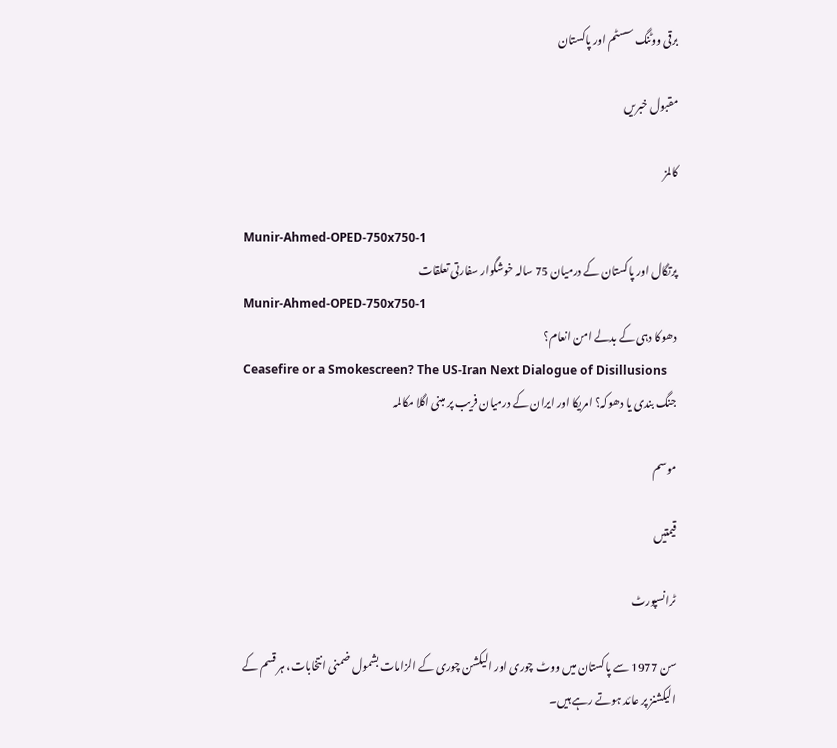برقی ووٹنگ سسٹم اور پاکستان

مقبول خبریں

کالمز

Munir-Ahmed-OPED-750x750-1
پرتگال اور پاکستان کے درمیان 75 سالہ خوشگوار سفارتی تعلقات
Munir-Ahmed-OPED-750x750-1
دھوکا دہی کے بدلے امن انعام؟
Ceasefire or a Smokescreen? The US-Iran Next Dialogue of Disillusions
جنگ بندی یا دھوکہ؟ امریکا اور ایران کے درمیان فریب پر مبنی اگلا مکالمہ

موسم

قیمتیں

ٹرانسپورٹ

سن 1977 سے پاکستان میں ووٹ چوری اور الیکشن چوری کے الزامات بشمول ضمنی انتخابات، ہر قسم کے الیکشنز پر عائد ہوتے رہے ہیں۔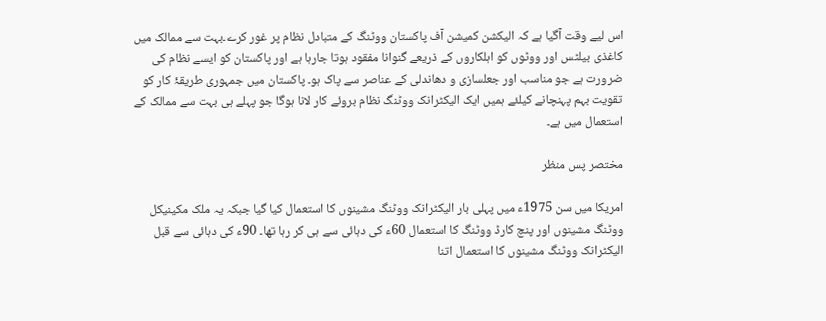اس لیے وقت آگیا ہے کہ الیکشن کمیشن آف پاکستان ووٹنگ کے متبادل نظام پر غور کرے۔بہت سے ممالک میں کاغذی بیلٹس اور ووٹوں کو اہلکاروں کے ذریعے گنوانا مفقود ہوتا جارہا ہے اور پاکستان کو ایسے نظام کی ضرورت ہے جو مناسب اور جعلسازی و دھاندلی کے عناصر سے پاک ہو۔ پاکستان میں جمہوری طریقۂ کار کو تقویت بہم پہنچانے کیلئے ہمیں ایک الیکٹرانک ووٹنگ نظام بروئے کار لانا ہوگا جو پہلے ہی بہت سے ممالک کے استعمال میں ہے۔

مختصر پس منظر

امریکا میں سن 1975ء میں پہلی بار الیکٹرانک ووٹنگ مشینوں کا استعمال کیا گیا جبکہ یہ ملک مکینیکل ووٹنگ مشینوں اور پنچ کارڈ ووٹنگ کا استعمال 60ء کی دہائی سے ہی کر رہا تھا۔ 90ء کی دہائی سے قبل الیکٹرانک ووٹنگ مشینوں کا استعمال اتنا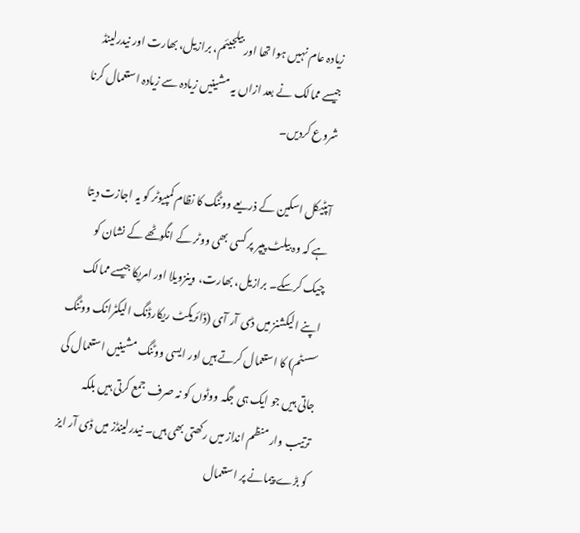زیادہ عام نہیں ہوا تھا اور بیلجیئم، برازیل، بھارت اور نیدرلینڈ جیسے ممالک نے بعد ازاں یہ مشینیں زیادہ سے زیادہ استعمال کرنا شروع کردیں۔

آپٹیکل اسکین کے ذریعے ووٹنگ کا نظام کمپیوٹر کو یہ اجازت دیتا ہے کہ وہ بیلٹ پیپر پر کسی بھی ووٹر کے انگوٹھے کے نشان کو چیک کرسکے۔ برازیل، بھارت، وینزویلا اور امریکا جیسے ممالک اپنے الیکشنز میں ڈی آر آی (ڈائریکٹ ریکارڈنگ الیکٹرانک ووٹنگ سسٹم) کا استعمال کرتے ہیں اور ایسی ووٹنگ مشینیں استعمال کی جاتی ہیں جو ایک ہی جگہ ووٹوں کو نہ صرف جمع کرتی ہیں بلکہ ترتیب وار منظم انداز میں رکھتی بھی ہیں۔ نیدرلینڈز میں ڈی آر ایز کو بڑے پیمانے پر استعمال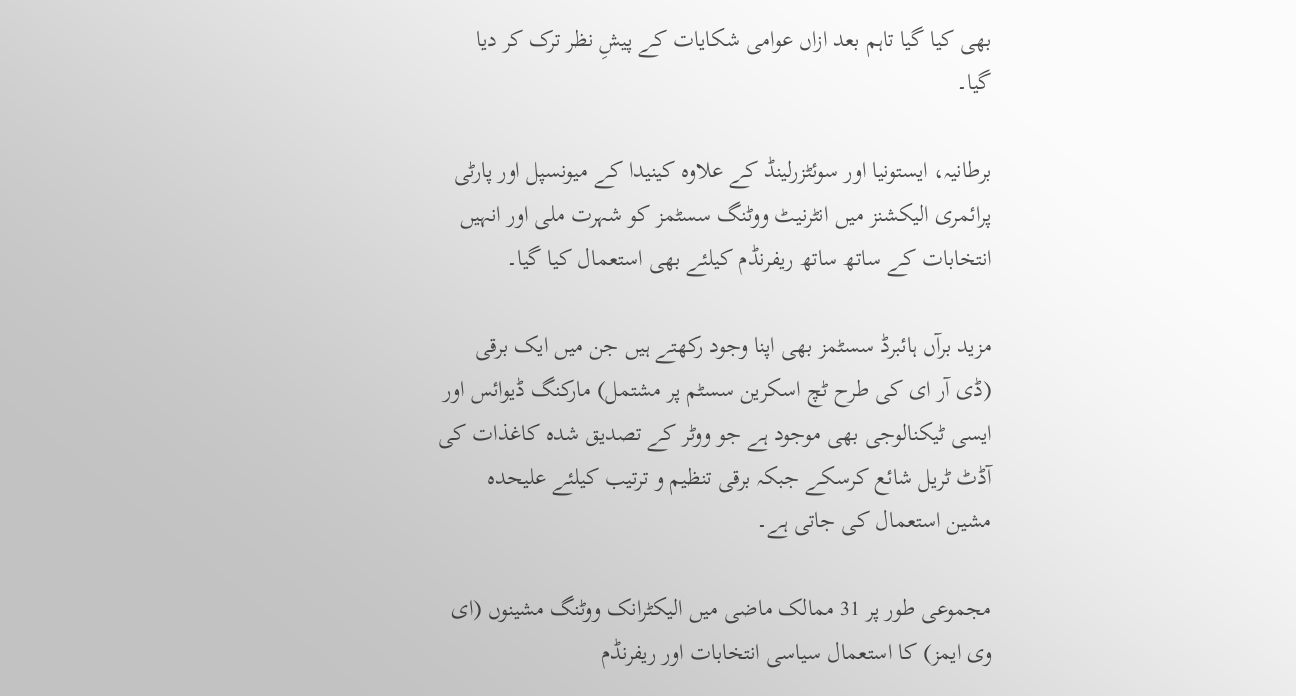بھی کیا گیا تاہم بعد ازاں عوامی شکایات کے پیشِ نظر ترک کر دیا گیا۔

برطانیہ، ایستونیا اور سوئٹزرلینڈ کے علاوہ کینیدا کے میونسپل اور پارٹی پرائمری الیکشنز میں انٹرنیٹ ووٹنگ سسٹمز کو شہرت ملی اور انہیں انتخابات کے ساتھ ساتھ ریفرنڈم کیلئے بھی استعمال کیا گیا۔

مزید برآں ہائبرڈ سسٹمز بھی اپنا وجود رکھتے ہیں جن میں ایک برقی (ڈی آر ای کی طرح ٹچ اسکرین سسٹم پر مشتمل) مارکنگ ڈیوائس اور ایسی ٹیکنالوجی بھی موجود ہے جو ووٹر کے تصدیق شدہ کاغذات کی آڈٹ ٹریل شائع کرسکے جبکہ برقی تنظیم و ترتیب کیلئے علیحدہ مشین استعمال کی جاتی ہے۔

مجموعی طور پر 31 ممالک ماضی میں الیکٹرانک ووٹنگ مشینوں (ای وی ایمز) کا استعمال سیاسی انتخابات اور ریفرنڈم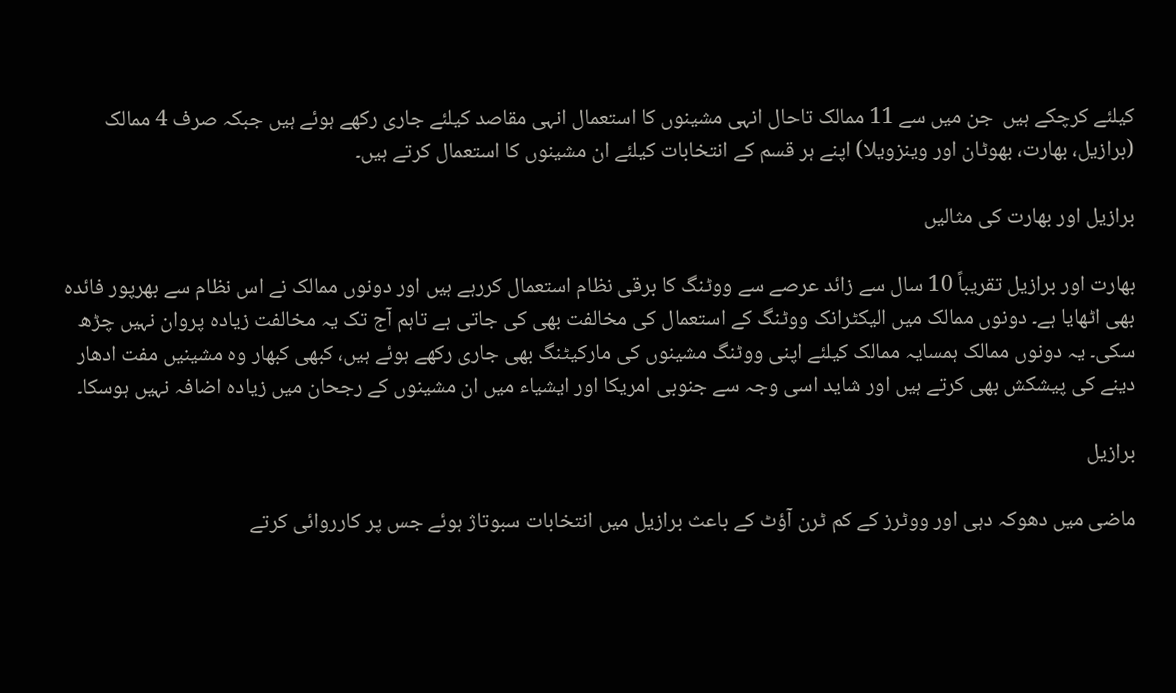کیلئے کرچکے ہیں  جن میں سے 11 ممالک تاحال انہی مشینوں کا استعمال انہی مقاصد کیلئے جاری رکھے ہوئے ہیں جبکہ صرف 4 ممالک (برازیل، بھارت، بھوٹان اور وینزویلا) اپنے ہر قسم کے انتخابات کیلئے ان مشینوں کا استعمال کرتے ہیں۔

برازیل اور بھارت کی مثالیں

بھارت اور برازیل تقریباً 10 سال سے زائد عرصے سے ووٹنگ کا برقی نظام استعمال کررہے ہیں اور دونوں ممالک نے اس نظام سے بھرپور فائدہ بھی اٹھایا ہے۔ دونوں ممالک میں الیکٹرانک ووٹنگ کے استعمال کی مخالفت بھی کی جاتی ہے تاہم آج تک یہ مخالفت زیادہ پروان نہیں چڑھ سکی۔ یہ دونوں ممالک ہمسایہ ممالک کیلئے اپنی ووٹنگ مشینوں کی مارکیٹنگ بھی جاری رکھے ہوئے ہیں، کبھی کبھار وہ مشینیں مفت ادھار دینے کی پیشکش بھی کرتے ہیں اور شاید اسی وجہ سے جنوبی امریکا اور ایشیاء میں ان مشینوں کے رجحان میں زیادہ اضافہ نہیں ہوسکا۔

برازیل

ماضی میں دھوکہ دہی اور ووٹرز کے کم ٹرن آؤٹ کے باعث برازیل میں انتخابات سبوتاژ ہوئے جس پر کارروائی کرتے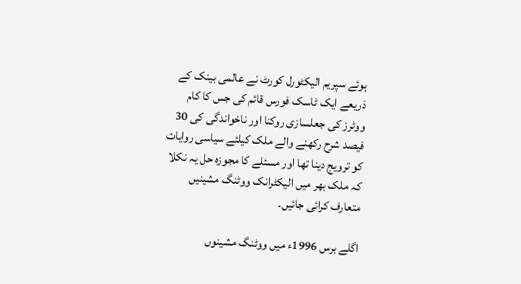ہوئے سپریم الیکٹورل کورٹ نے عالمی بینک کے ذریعے ایک ٹاسک فورس قائم کی جس کا کام ووٹرز کی جعلسازی روکنا اور ناخواندگی کی 30 فیصد شرح رکھنے والے ملک کیلئے سیاسی روایات کو ترویج دینا تھا اور مسئلے کا مجوزہ حل یہ نکلا کہ ملک بھر میں الیکٹرانک ووٹنگ مشینیں متعارف کرائی جائیں۔

اگلے برس 1996ء میں ووٹنگ مشینوں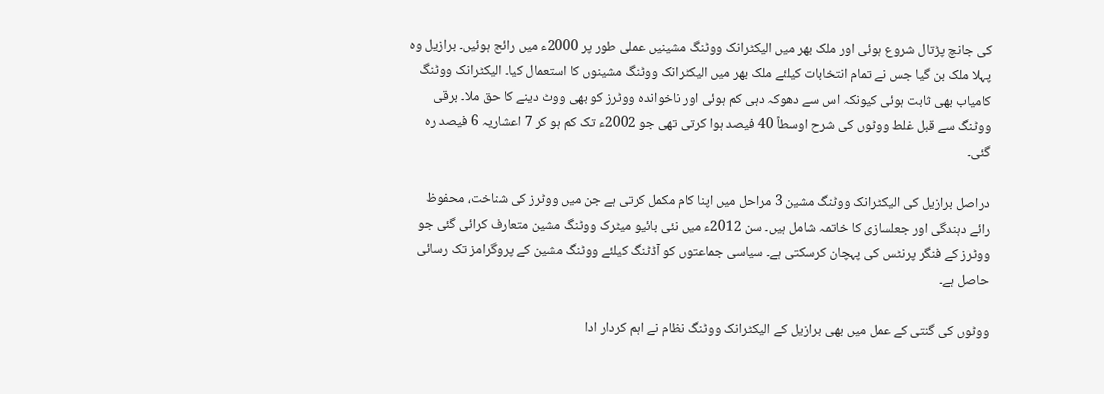کی جانچ پڑتال شروع ہوئی اور ملک بھر میں الیکٹرانک ووٹنگ مشینیں عملی طور پر 2000ء میں رائج ہوئیں۔ برازیل وہ پہلا ملک بن گیا جس نے تمام انتخابات کیلئے ملک بھر میں الیکٹرانک ووٹنگ مشینوں کا استعمال کیا۔ الیکٹرانک ووٹنگ کامیاب بھی ثابت ہوئی کیونکہ اس سے دھوکہ دہی کم ہوئی اور ناخواندہ ووٹرز کو بھی ووٹ دینے کا حق ملا۔ برقی ووٹنگ سے قبل غلط ووٹوں کی شرح اوسطاً 40 فیصد ہوا کرتی تھی جو 2002ء تک کم ہو کر 7 اعشاریہ 6 فیصد رہ گئی۔

دراصل برازیل کی الیکٹرانک ووٹنگ مشین 3 مراحل میں اپنا کام مکمل کرتی ہے جن میں ووٹرز کی شناخت، محفوظ رائے دہندگی اور جعلسازی کا خاتمہ شامل ہیں۔ سن 2012ء میں نئی بائیو میٹرک ووٹنگ مشین متعارف کرائی گئی جو ووٹرز کے فنگر پرنٹس کی پہچان کرسکتی ہے۔ سیاسی جماعتوں کو آڈٹنگ کیلئے ووٹنگ مشین کے پروگرامز تک رسائی حاصل ہے۔

ووٹوں کی گنتی کے عمل میں بھی برازیل کے الیکٹرانک ووٹنگ نظام نے اہم کردار ادا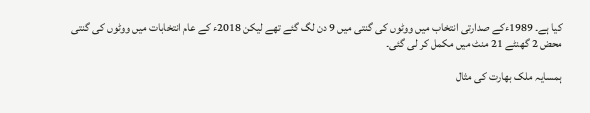کیا ہے۔ 1989ءکے صدارتی انتخاب میں ووٹوں کی گنتی میں 9 دن لگ گئے تھے لیکن 2018ء کے عام انتخابات میں ووٹوں کی گنتی محض 2 گھنٹے 21 منٹ میں مکمل کر لی گئی۔

ہمسایہ ملک بھارت کی مثال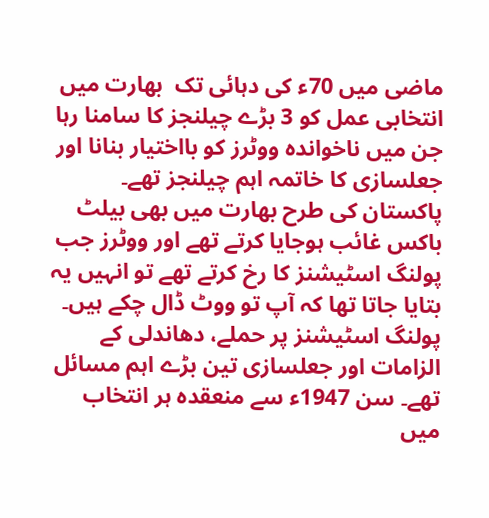ماضی میں 70ء کی دہائی تک  بھارت میں انتخابی عمل کو 3 بڑے چیلنجز کا سامنا رہا جن میں ناخواندہ ووٹرز کو بااختیار بنانا اور جعلسازی کا خاتمہ اہم چیلنجز تھے۔ پاکستان کی طرح بھارت میں بھی بیلٹ باکس غائب ہوجایا کرتے تھے اور ووٹرز جب پولنگ اسٹیشنز کا رخ کرتے تھے تو انہیں یہ بتایا جاتا تھا کہ آپ تو ووٹ ڈال چکے ہیں۔ پولنگ اسٹیشنز پر حملے، دھاندلی کے الزامات اور جعلسازی تین بڑے اہم مسائل تھے۔ سن 1947ء سے منعقدہ ہر انتخاب میں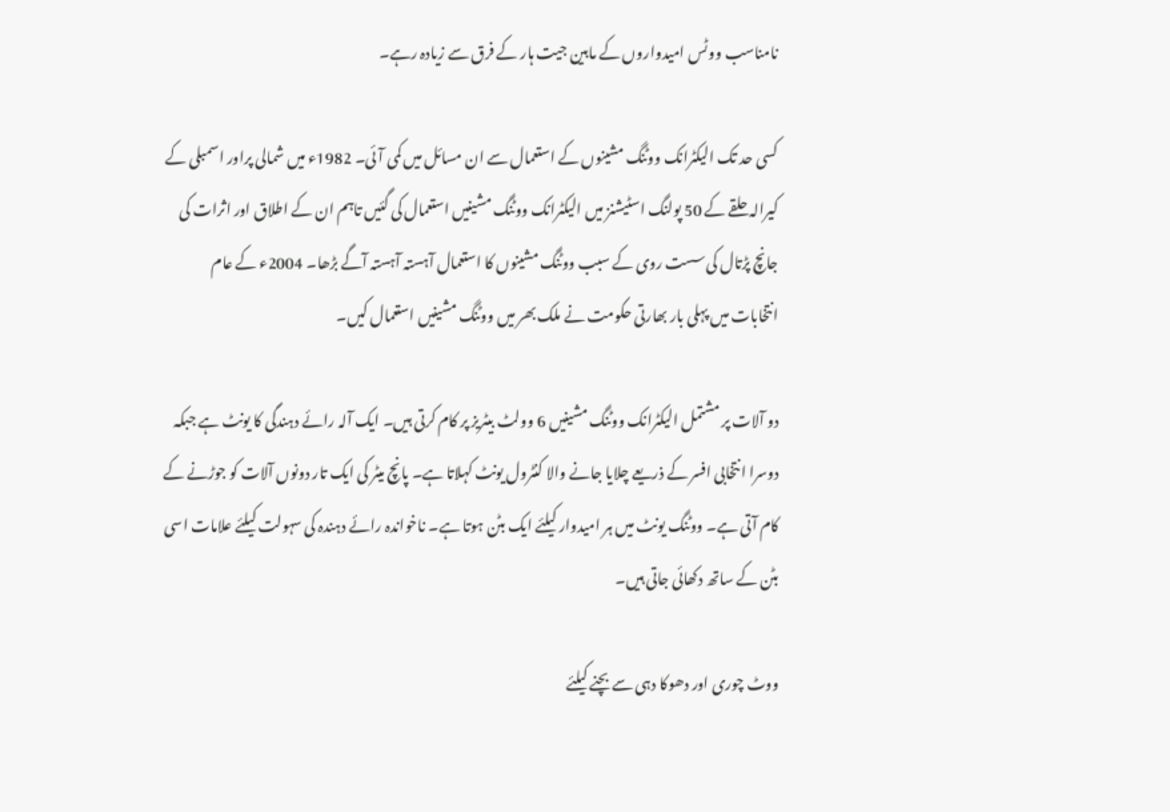نامناسب ووٹس امیدواروں کے مابین جیت ہار کے فرق سے زیادہ رہے۔

کسی حد تک الیکٹرانک ووٹنگ مشینوں کے استعمال سے ان مسائل میں کمی آئی۔ 1982ء میں شمالی پراور اسمبلی کے کیرالہ حلقے کے 50 پولنگ اسٹیشنز میں الیکٹرانک ووٹنگ مشینیں استعمال کی گئیں تاہم ان کے اطلاق اور اثرات کی جانچ پڑتال کی سست روی کے سبب ووٹنگ مشینوں کا استعمال آہستہ آہستہ آگے بڑھا۔ 2004ء کے عام انتخابات میں پہلی بار بھارتی حکومت نے ملک بھر میں ووٹنگ مشینیں استعمال کیں۔

دو آلات پر مشتمل الیکٹرانک ووٹنگ مشینیں 6 وولٹ بیٹریز پر کام کرتی ہیں۔ ایک آلہ رائے دہندگی کا یونٹ ہے جبکہ دوسرا انتخابی افسر کے ذریعے چلایا جانے والا کنٹرول یونٹ کہلاتا ہے۔ پانچ میٹر کی ایک تار دونوں آلات کو جوڑنے کے کام آتی ہے۔ ووٹنگ یونٹ میں ہر امیدوار کیلئے ایک بٹن ہوتا ہے۔ ناخواندہ رائے دہندہ کی سہولت کیلئے علامات اسی بٹن کے ساتھ دکھائی جاتی ہیں۔

ووٹ چوری اور دھوکا دہی سے بچنے کیلئے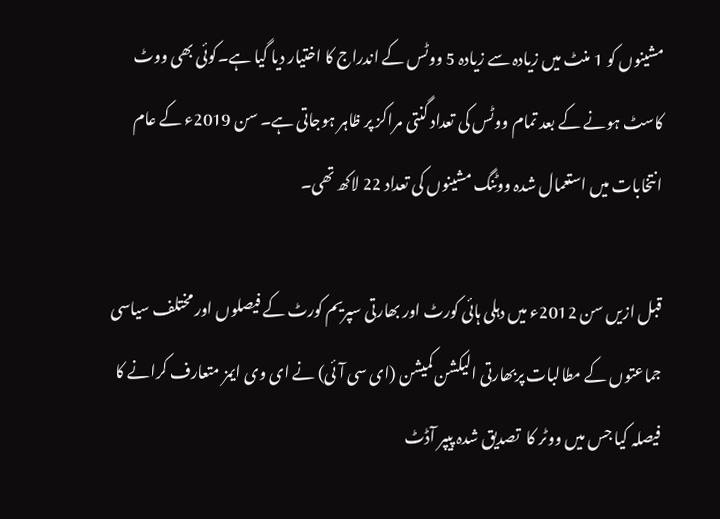مشینوں کو 1 منٹ میں زیادہ سے زیادہ 5 ووٹس کے اندراج کا اختیار دیا گیا ہے۔کوئی بھی ووٹ کاسٹ ہونے کے بعد تمام ووٹس کی تعداد گنتی مراکز پر ظاہر ہوجاتی ہے۔ سن 2019ء کے عام انتخابات میں استعمال شدہ ووٹنگ مشینوں کی تعداد 22 لاکھ تھی۔

قبل ازیں سن 2012ء میں دہلی ہائی کورٹ اور بھارتی سپریم کورٹ کے فیصلوں اور مختلف سیاسی جماعتوں کے مطالبات پربھارتی الیکشن کمیشن (ای سی آئی) نے ای وی ایمز متعارف کرانے کا فیصلہ کیا جس میں ووٹر کا  تصدیق شدہ پیپر آڈٹ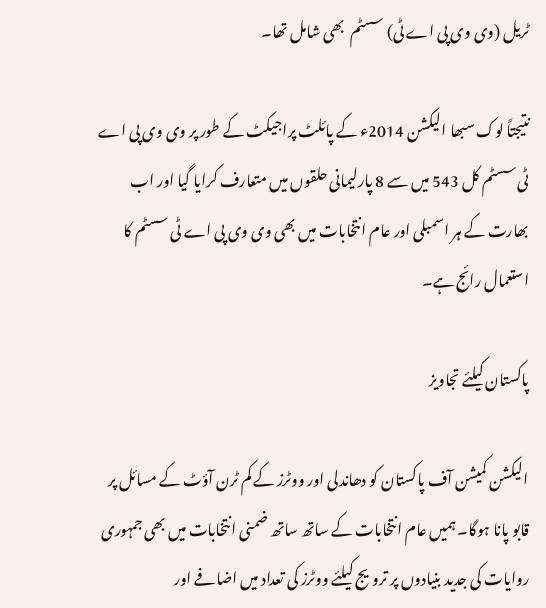ٹریل (وی وی پی اے ٹی) سسٹم  بھی شامل تھا۔

نتیجتاً لوک سبھا الیکشن 2014ء کے پائلٹ پراجیکٹ کے طور پر وی وی پی اے ٹی سسٹم کل 543 میں سے 8 پارلیمانی حلقوں میں متعارف کرایا گیا اور اب بھارت کے ہر اسمبلی اور عام انتخابات میں بھی وی وی پی اے ٹی سسٹم کا استعمال رائج ہے۔

پاکستان کیلئے تجاویز

الیکشن کمیشن آف پاکستان کو دھاندلی اور ووٹرز کے کم ٹرن آؤٹ کے مسائل پر قابو پانا ہوگا۔ ہمیں عام انتخابات کے ساتھ ساتھ ضمنی انتخابات میں بھی جمہوری روایات کی جدید بنیادوں پر ترویج کیلئے ووٹرز کی تعداد میں اضافے اور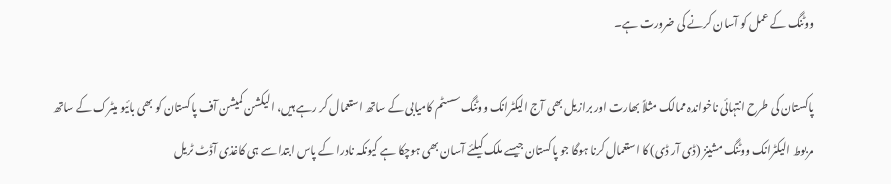ووٹنگ کے عمل کو آسان کرنے کی ضرورت ہے۔

پاکستان کی طرح انتہائی ناخواندہ ممالک مثلاً بھارت اور برازیل بھی آج الیکٹرانک ووٹنگ سسٹم کامیابی کے ساتھ استعمال کر رہے ہیں، الیکشن کمیشن آف پاکستان کو بھی بائیو میٹرک کے ساتھ مربوط الیکٹرانک ووٹنگ مشینز (ڈی آر ڈی) کا استعمال کرنا ہوگا جو پاکستان جیسے ملک کیلئے آسان بھی ہوچکا ہے کیونکہ نادرا کے پاس ابتدا سے ہی کاغذی آڈٹ ٹریل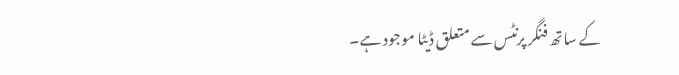کے ساتھ فنگر پرنٹس سے متعلق ڈیٹا موجود ہے۔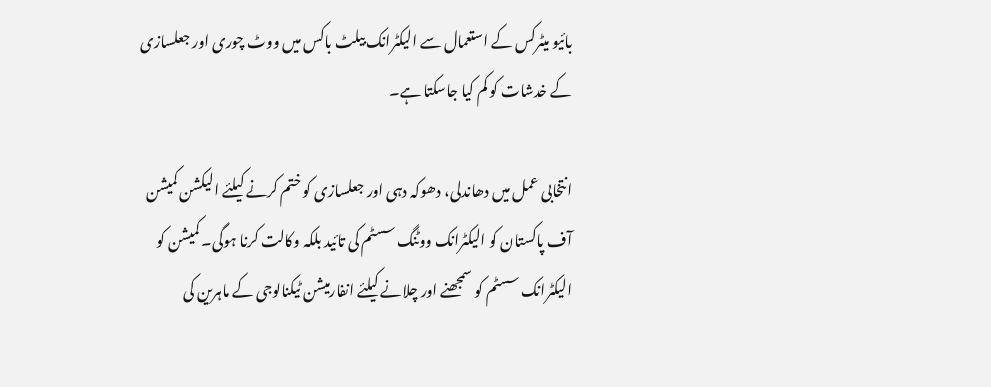بائیو میٹرکس کے استعمال سے الیکٹرانک بیلٹ باکس میں ووٹ چوری اور جعلسازی کے خدشات کو کم کیا جاسکتا ہے۔

انتخابی عمل میں دھاندلی، دھوکہ دہی اور جعلسازی کو ختم کرنے کیلئے الیکشن کمیشن آف پاکستان کو الیکٹرانک ووٹنگ سسٹم کی تائید بلکہ وکالت کرنا ہوگی۔ کمیشن کو الیکٹرانک سسٹم کو سمجھنے اور چلانے کیلئے انفارمیشن ٹیکنالوجی کے ماہرین کی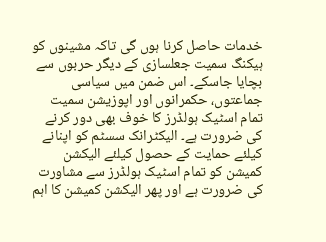خدمات حاصل کرنا ہوں گی تاکہ مشینوں کو ہیکنگ سمیت جعلسازی کے دیگر حربوں سے بچایا جاسکے۔ اس ضمن میں سیاسی جماعتوں، حکمرانوں اور اپوزیشن سمیت تمام اسٹیک ہولڈرز کا خوف بھی دور کرنے کی ضرورت ہے۔ الیکٹرانک سسٹم کو اپنانے کیلئے حمایت کے حصول کیلئے الیکشن کمیشن کو تمام اسٹیک ہولڈرز سے مشاورت کی ضرورت ہے اور پھر الیکشن کمیشن کا اہم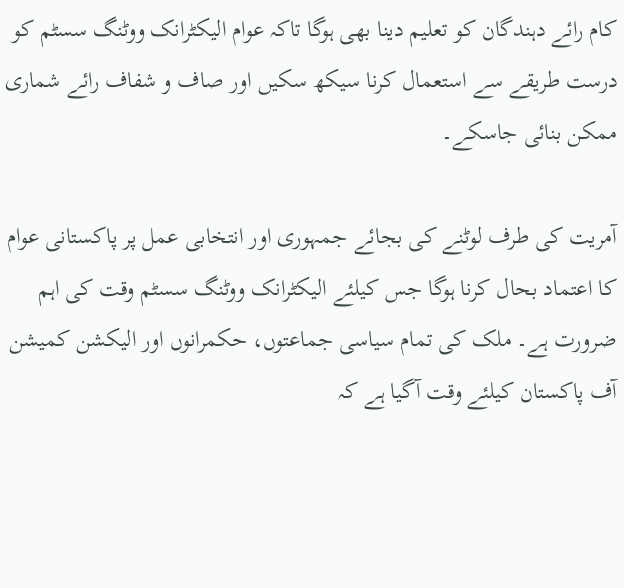کام رائے دہندگان کو تعلیم دینا بھی ہوگا تاکہ عوام الیکٹرانک ووٹنگ سسٹم کو درست طریقے سے استعمال کرنا سیکھ سکیں اور صاف و شفاف رائے شماری ممکن بنائی جاسکے۔

آمریت کی طرف لوٹنے کی بجائے جمہوری اور انتخابی عمل پر پاکستانی عوام کا اعتماد بحال کرنا ہوگا جس کیلئے الیکٹرانک ووٹنگ سسٹم وقت کی اہم ضرورت ہے۔ ملک کی تمام سیاسی جماعتوں، حکمرانوں اور الیکشن کمیشن آف پاکستان کیلئے وقت آگیا ہے کہ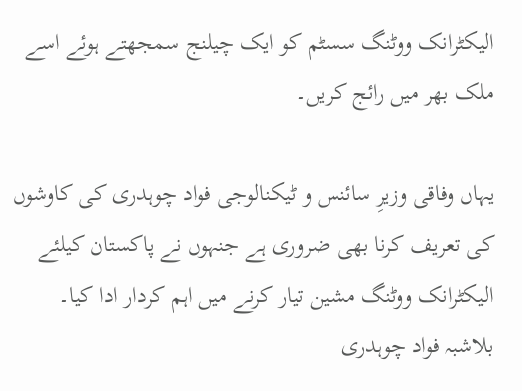الیکٹرانک ووٹنگ سسٹم کو ایک چیلنج سمجھتے ہوئے اسے ملک بھر میں رائج کریں۔

یہاں وفاقی وزیرِ سائنس و ٹیکنالوجی فواد چوہدری کی کاوشوں کی تعریف کرنا بھی ضروری ہے جنہوں نے پاکستان کیلئے الیکٹرانک ووٹنگ مشین تیار کرنے میں اہم کردار ادا کیا۔ بلاشبہ فواد چوہدری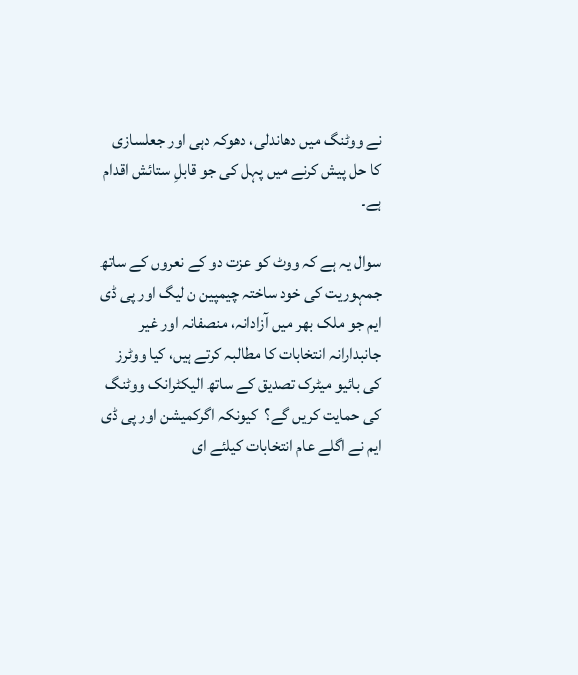نے ووٹنگ میں دھاندلی، دھوکہ دہی اور جعلسازی کا حل پیش کرنے میں پہل کی جو قابلِ ستائش اقدام ہے۔

سوال یہ ہے کہ ووٹ کو عزت دو کے نعروں کے ساتھ جمہوریت کی خود ساختہ چیمپین ن لیگ اور پی ڈی ایم جو ملک بھر میں آزادانہ، منصفانہ اور غیر جانبدارانہ انتخابات کا مطالبہ کرتے ہیں، کیا ووٹرز کی بائیو میٹرک تصدیق کے ساتھ الیکٹرانک ووٹنگ کی حمایت کریں گے؟  کیونکہ اگرکمیشن اور پی ڈی ایم نے اگلے عام انتخابات کیلئے ای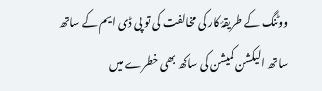ووٹنگ کے طریقۂ کار کی مخالفت کی تو پی ڈی ایم کے ساتھ ساتھ الیکشن کمیشن کی ساکھ بھی خطرے میں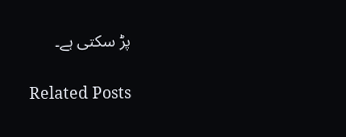پڑ سکتی ہے۔

Related Posts